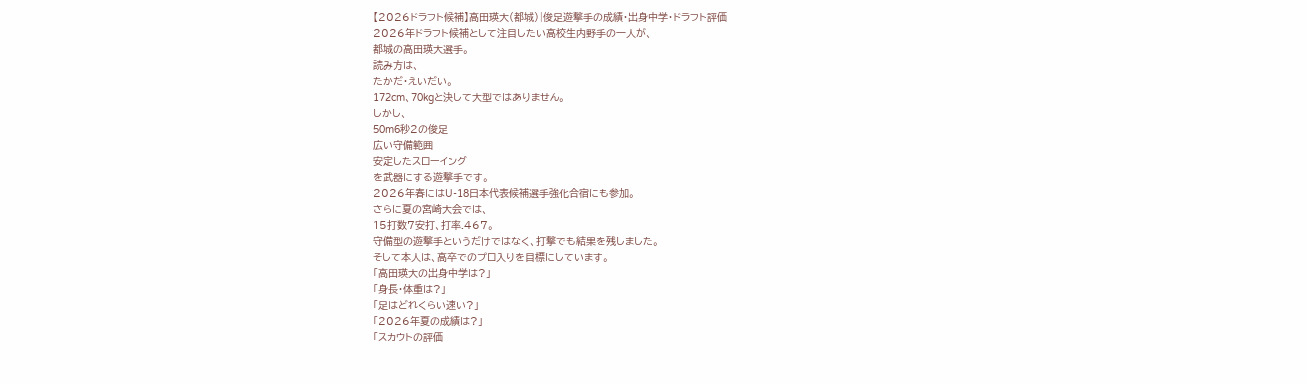【2026ドラフト候補】高田瑛大(都城)|俊足遊撃手の成績・出身中学・ドラフト評価
2026年ドラフト候補として注目したい高校生内野手の一人が、
都城の高田瑛大選手。
読み方は、
たかだ・えいだい。
172cm、70kgと決して大型ではありません。
しかし、
50m6秒2の俊足
広い守備範囲
安定したスローイング
を武器にする遊撃手です。
2026年春にはU-18日本代表候補選手強化合宿にも参加。
さらに夏の宮崎大会では、
15打数7安打、打率.467。
守備型の遊撃手というだけではなく、打撃でも結果を残しました。
そして本人は、高卒でのプロ入りを目標にしています。
「高田瑛大の出身中学は?」
「身長・体重は?」
「足はどれくらい速い?」
「2026年夏の成績は?」
「スカウトの評価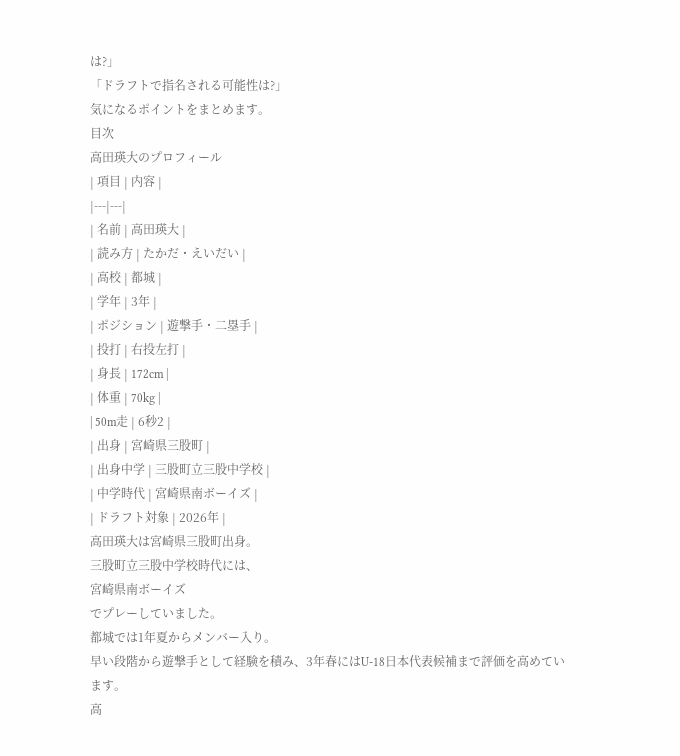は?」
「ドラフトで指名される可能性は?」
気になるポイントをまとめます。
目次
高田瑛大のプロフィール
| 項目 | 内容 |
|---|---|
| 名前 | 高田瑛大 |
| 読み方 | たかだ・えいだい |
| 高校 | 都城 |
| 学年 | 3年 |
| ポジション | 遊撃手・二塁手 |
| 投打 | 右投左打 |
| 身長 | 172cm |
| 体重 | 70kg |
| 50m走 | 6秒2 |
| 出身 | 宮崎県三股町 |
| 出身中学 | 三股町立三股中学校 |
| 中学時代 | 宮崎県南ボーイズ |
| ドラフト対象 | 2026年 |
高田瑛大は宮崎県三股町出身。
三股町立三股中学校時代には、
宮崎県南ボーイズ
でプレーしていました。
都城では1年夏からメンバー入り。
早い段階から遊撃手として経験を積み、3年春にはU-18日本代表候補まで評価を高めています。
高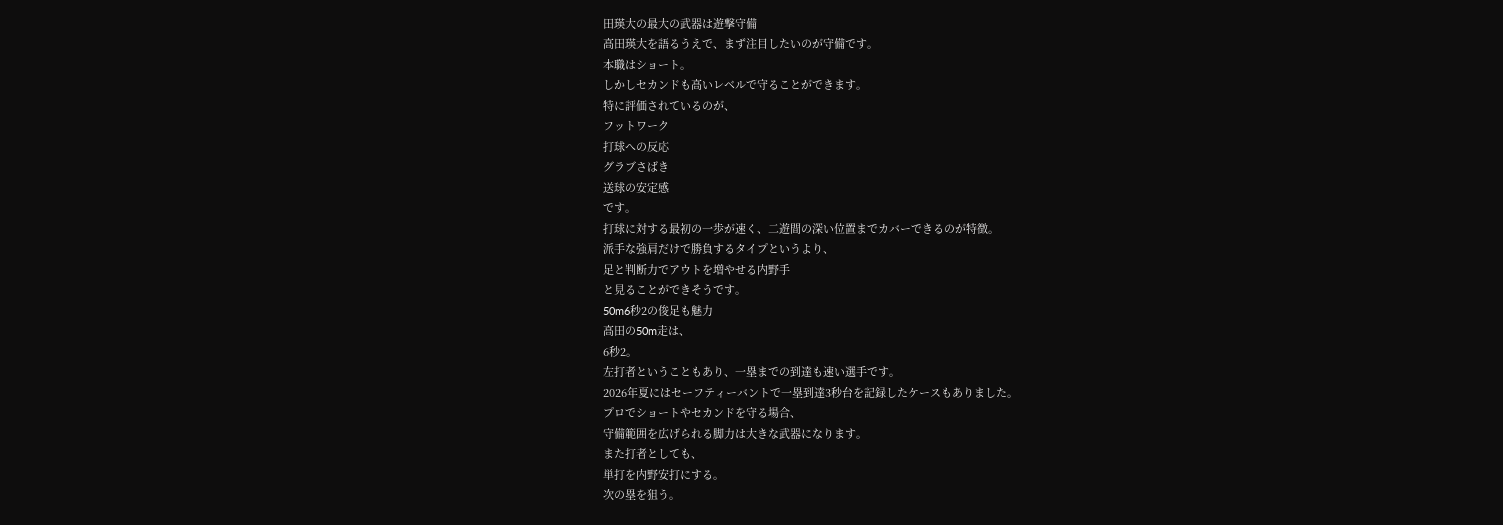田瑛大の最大の武器は遊撃守備
高田瑛大を語るうえで、まず注目したいのが守備です。
本職はショート。
しかしセカンドも高いレベルで守ることができます。
特に評価されているのが、
フットワーク
打球への反応
グラブさばき
送球の安定感
です。
打球に対する最初の一歩が速く、二遊間の深い位置までカバーできるのが特徴。
派手な強肩だけで勝負するタイプというより、
足と判断力でアウトを増やせる内野手
と見ることができそうです。
50m6秒2の俊足も魅力
高田の50m走は、
6秒2。
左打者ということもあり、一塁までの到達も速い選手です。
2026年夏にはセーフティーバントで一塁到達3秒台を記録したケースもありました。
プロでショートやセカンドを守る場合、
守備範囲を広げられる脚力は大きな武器になります。
また打者としても、
単打を内野安打にする。
次の塁を狙う。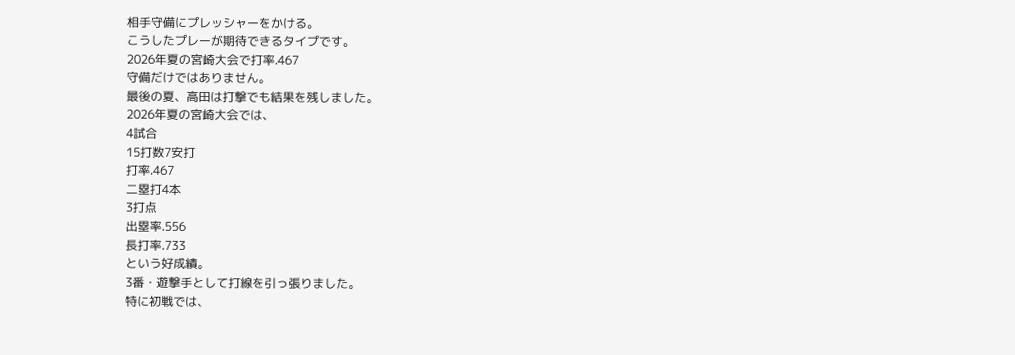相手守備にプレッシャーをかける。
こうしたプレーが期待できるタイプです。
2026年夏の宮崎大会で打率.467
守備だけではありません。
最後の夏、高田は打撃でも結果を残しました。
2026年夏の宮崎大会では、
4試合
15打数7安打
打率.467
二塁打4本
3打点
出塁率.556
長打率.733
という好成績。
3番・遊撃手として打線を引っ張りました。
特に初戦では、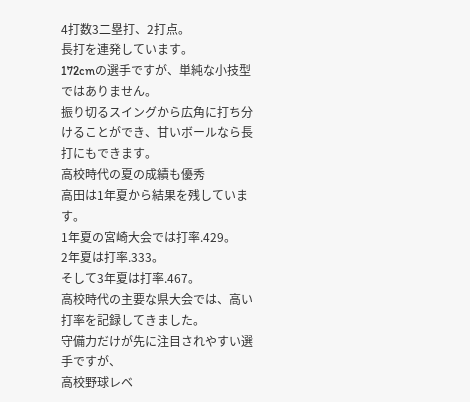4打数3二塁打、2打点。
長打を連発しています。
172cmの選手ですが、単純な小技型ではありません。
振り切るスイングから広角に打ち分けることができ、甘いボールなら長打にもできます。
高校時代の夏の成績も優秀
高田は1年夏から結果を残しています。
1年夏の宮崎大会では打率.429。
2年夏は打率.333。
そして3年夏は打率.467。
高校時代の主要な県大会では、高い打率を記録してきました。
守備力だけが先に注目されやすい選手ですが、
高校野球レベ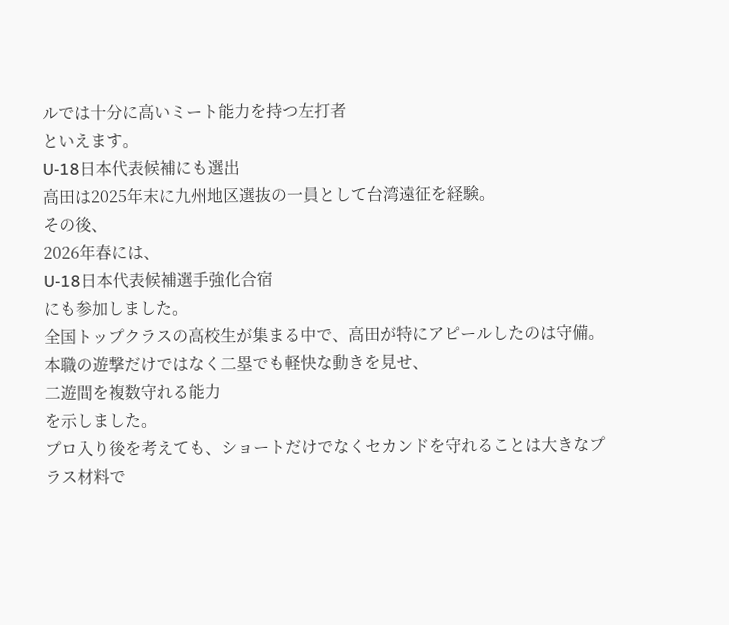ルでは十分に高いミート能力を持つ左打者
といえます。
U-18日本代表候補にも選出
高田は2025年末に九州地区選抜の一員として台湾遠征を経験。
その後、
2026年春には、
U-18日本代表候補選手強化合宿
にも参加しました。
全国トップクラスの高校生が集まる中で、高田が特にアピールしたのは守備。
本職の遊撃だけではなく二塁でも軽快な動きを見せ、
二遊間を複数守れる能力
を示しました。
プロ入り後を考えても、ショートだけでなくセカンドを守れることは大きなプラス材料で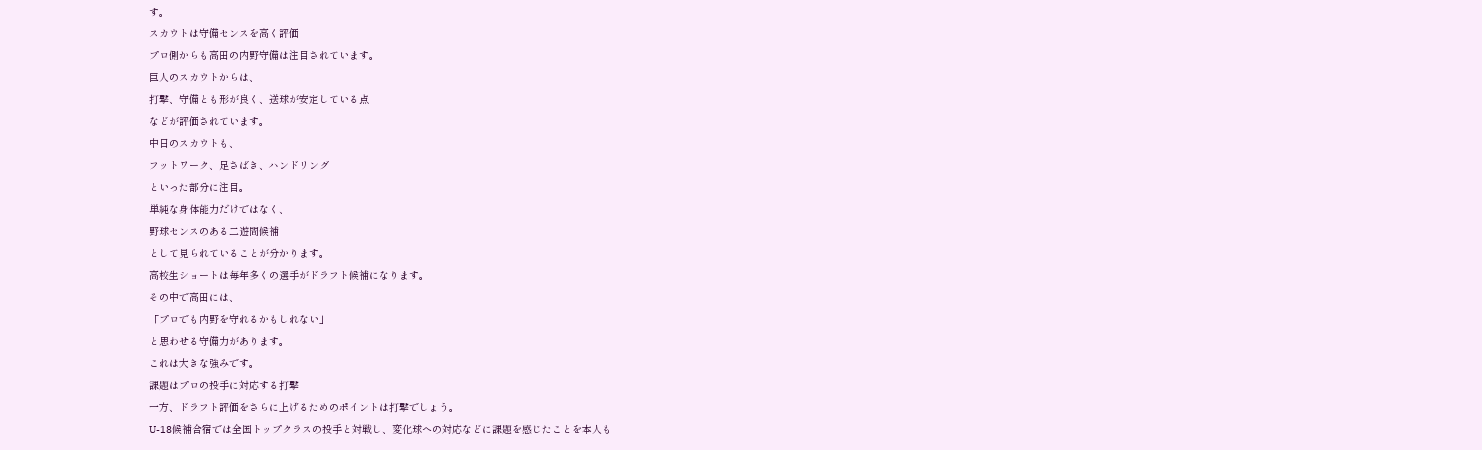す。
スカウトは守備センスを高く評価
プロ側からも高田の内野守備は注目されています。
巨人のスカウトからは、
打撃、守備とも形が良く、送球が安定している点
などが評価されています。
中日のスカウトも、
フットワーク、足さばき、ハンドリング
といった部分に注目。
単純な身体能力だけではなく、
野球センスのある二遊間候補
として見られていることが分かります。
高校生ショートは毎年多くの選手がドラフト候補になります。
その中で高田には、
「プロでも内野を守れるかもしれない」
と思わせる守備力があります。
これは大きな強みです。
課題はプロの投手に対応する打撃
一方、ドラフト評価をさらに上げるためのポイントは打撃でしょう。
U-18候補合宿では全国トップクラスの投手と対戦し、変化球への対応などに課題を感じたことを本人も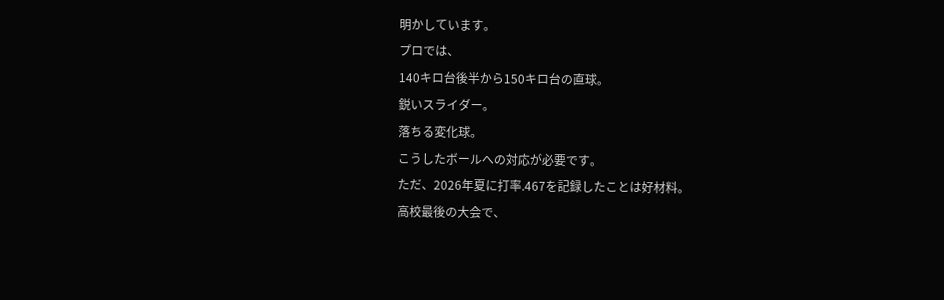明かしています。
プロでは、
140キロ台後半から150キロ台の直球。
鋭いスライダー。
落ちる変化球。
こうしたボールへの対応が必要です。
ただ、2026年夏に打率.467を記録したことは好材料。
高校最後の大会で、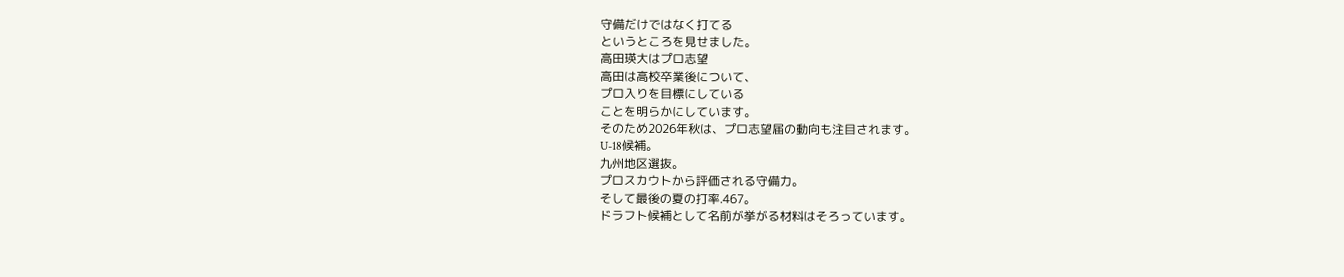守備だけではなく打てる
というところを見せました。
高田瑛大はプロ志望
高田は高校卒業後について、
プロ入りを目標にしている
ことを明らかにしています。
そのため2026年秋は、プロ志望届の動向も注目されます。
U-18候補。
九州地区選抜。
プロスカウトから評価される守備力。
そして最後の夏の打率.467。
ドラフト候補として名前が挙がる材料はそろっています。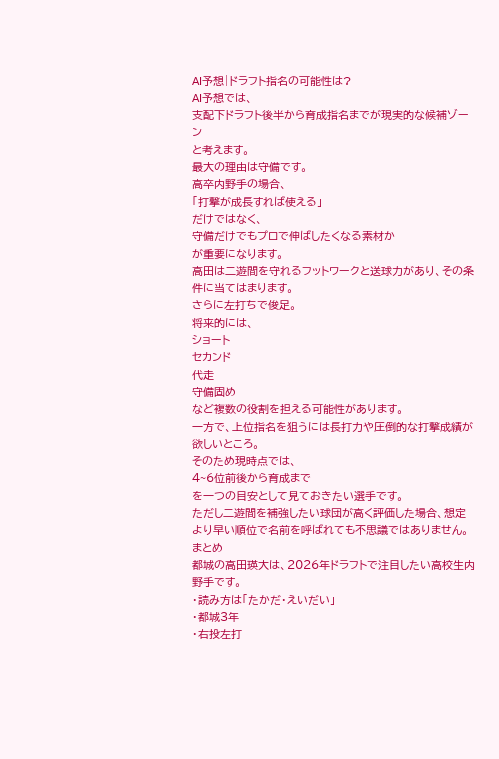AI予想|ドラフト指名の可能性は?
AI予想では、
支配下ドラフト後半から育成指名までが現実的な候補ゾーン
と考えます。
最大の理由は守備です。
高卒内野手の場合、
「打撃が成長すれば使える」
だけではなく、
守備だけでもプロで伸ばしたくなる素材か
が重要になります。
高田は二遊間を守れるフットワークと送球力があり、その条件に当てはまります。
さらに左打ちで俊足。
将来的には、
ショート
セカンド
代走
守備固め
など複数の役割を担える可能性があります。
一方で、上位指名を狙うには長打力や圧倒的な打撃成績が欲しいところ。
そのため現時点では、
4~6位前後から育成まで
を一つの目安として見ておきたい選手です。
ただし二遊間を補強したい球団が高く評価した場合、想定より早い順位で名前を呼ばれても不思議ではありません。
まとめ
都城の高田瑛大は、2026年ドラフトで注目したい高校生内野手です。
・読み方は「たかだ・えいだい」
・都城3年
・右投左打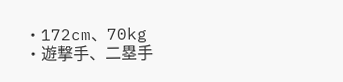・172cm、70kg
・遊撃手、二塁手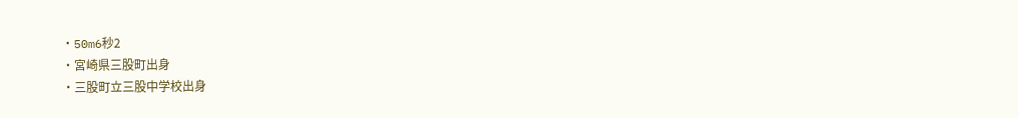・50m6秒2
・宮崎県三股町出身
・三股町立三股中学校出身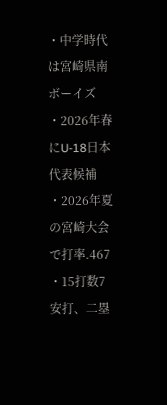・中学時代は宮崎県南ボーイズ
・2026年春にU-18日本代表候補
・2026年夏の宮崎大会で打率.467
・15打数7安打、二塁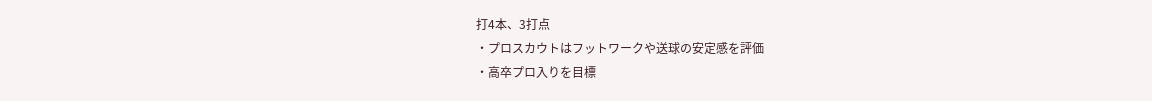打4本、3打点
・プロスカウトはフットワークや送球の安定感を評価
・高卒プロ入りを目標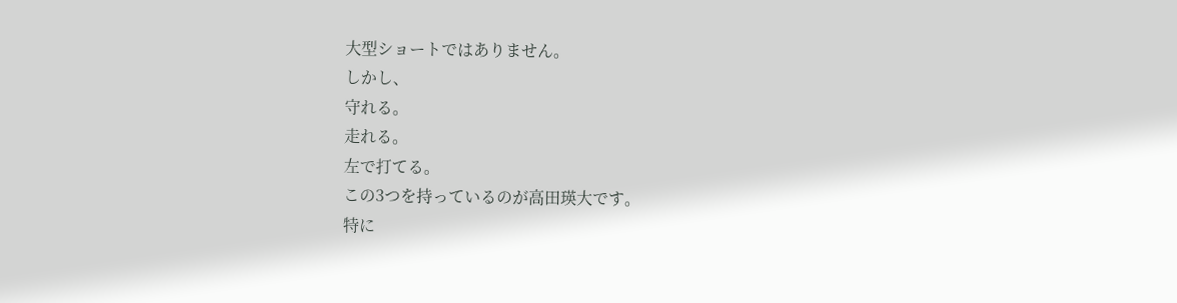大型ショートではありません。
しかし、
守れる。
走れる。
左で打てる。
この3つを持っているのが高田瑛大です。
特に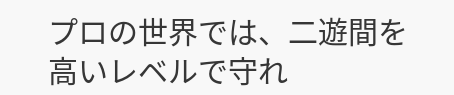プロの世界では、二遊間を高いレベルで守れ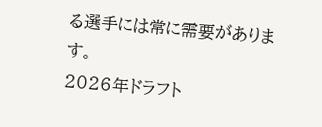る選手には常に需要があります。
2026年ドラフト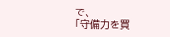で、
「守備力を買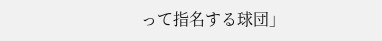って指名する球団」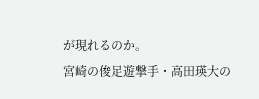が現れるのか。
宮崎の俊足遊撃手・高田瑛大の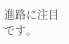進路に注目です。